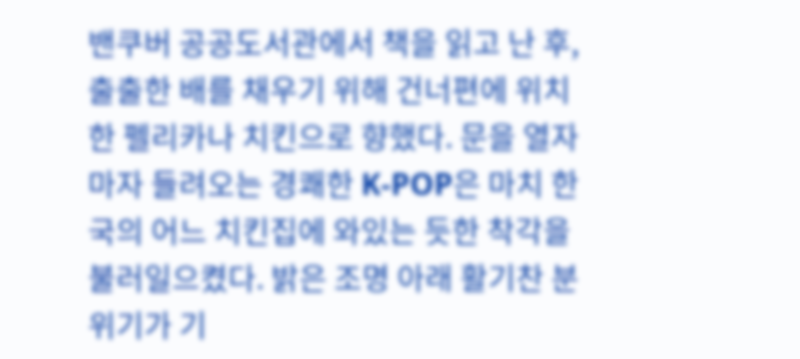밴쿠버 공공도서관에서 책을 읽고 난 후, 출출한 배를 채우기 위해 건너편에 위치한 펠리카나 치킨으로 향했다. 문을 열자마자 들려오는 경쾌한 K-POP은 마치 한국의 어느 치킨집에 와있는 듯한 착각을 불러일으켰다. 밝은 조명 아래 활기찬 분위기가 기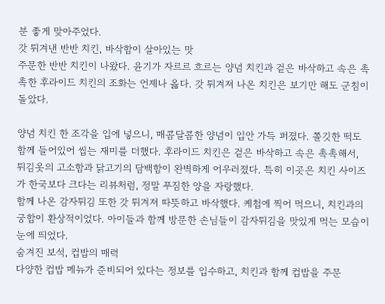분 좋게 맞아주었다.
갓 튀겨낸 반반 치킨, 바삭함이 살아있는 맛
주문한 반반 치킨이 나왔다. 윤기가 자르르 흐르는 양념 치킨과 겉은 바삭하고 속은 촉촉한 후라이드 치킨의 조화는 언제나 옳다. 갓 튀겨져 나온 치킨은 보기만 해도 군침이 돌았다.

양념 치킨 한 조각을 입에 넣으니, 매콤달콤한 양념이 입안 가득 퍼졌다. 쫄깃한 떡도 함께 들어있어 씹는 재미를 더했다. 후라이드 치킨은 겉은 바삭하고 속은 촉촉해서, 튀김옷의 고소함과 닭고기의 담백함이 완벽하게 어우러졌다. 특히 이곳은 치킨 사이즈가 한국보다 크다는 리뷰처럼, 정말 푸짐한 양을 자랑했다.
함께 나온 감자튀김 또한 갓 튀겨져 따뜻하고 바삭했다. 케첩에 찍어 먹으니, 치킨과의 궁합이 환상적이었다. 아이들과 함께 방문한 손님들이 감자튀김을 맛있게 먹는 모습이 눈에 띄었다.
숨겨진 보석, 컵밥의 매력
다양한 컵밥 메뉴가 준비되어 있다는 정보를 입수하고, 치킨과 함께 컵밥을 주문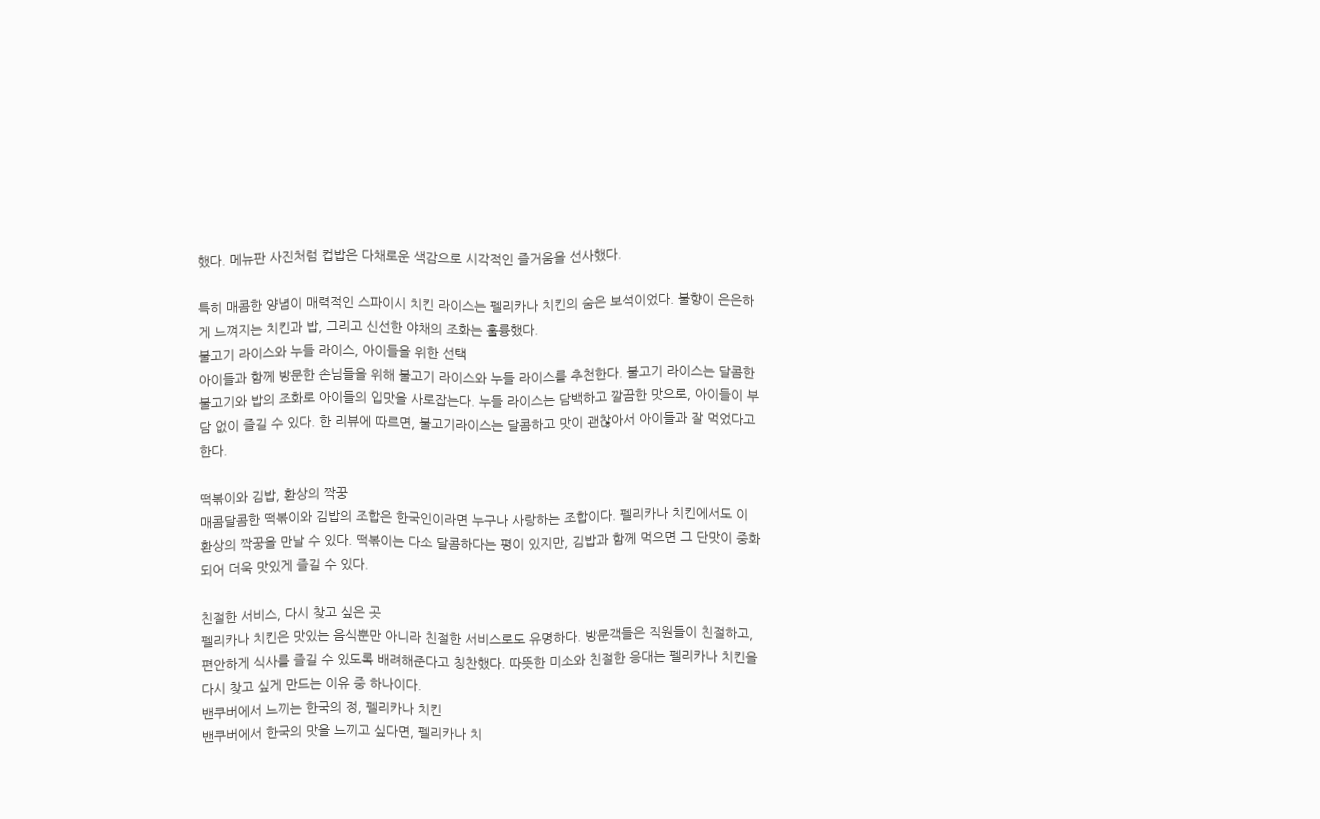했다. 메뉴판 사진처럼 컵밥은 다채로운 색감으로 시각적인 즐거움을 선사했다.

특히 매콤한 양념이 매력적인 스파이시 치킨 라이스는 펠리카나 치킨의 숨은 보석이었다. 불향이 은은하게 느껴지는 치킨과 밥, 그리고 신선한 야채의 조화는 훌륭했다.
불고기 라이스와 누들 라이스, 아이들을 위한 선택
아이들과 함께 방문한 손님들을 위해 불고기 라이스와 누들 라이스를 추천한다. 불고기 라이스는 달콤한 불고기와 밥의 조화로 아이들의 입맛을 사로잡는다. 누들 라이스는 담백하고 깔끔한 맛으로, 아이들이 부담 없이 즐길 수 있다. 한 리뷰에 따르면, 불고기라이스는 달콤하고 맛이 괜찮아서 아이들과 잘 먹었다고 한다.

떡볶이와 김밥, 환상의 짝꿍
매콤달콤한 떡볶이와 김밥의 조합은 한국인이라면 누구나 사랑하는 조합이다. 펠리카나 치킨에서도 이 환상의 짝꿍을 만날 수 있다. 떡볶이는 다소 달콤하다는 평이 있지만, 김밥과 함께 먹으면 그 단맛이 중화되어 더욱 맛있게 즐길 수 있다.

친절한 서비스, 다시 찾고 싶은 곳
펠리카나 치킨은 맛있는 음식뿐만 아니라 친절한 서비스로도 유명하다. 방문객들은 직원들이 친절하고, 편안하게 식사를 즐길 수 있도록 배려해준다고 칭찬했다. 따뜻한 미소와 친절한 응대는 펠리카나 치킨을 다시 찾고 싶게 만드는 이유 중 하나이다.
밴쿠버에서 느끼는 한국의 정, 펠리카나 치킨
밴쿠버에서 한국의 맛을 느끼고 싶다면, 펠리카나 치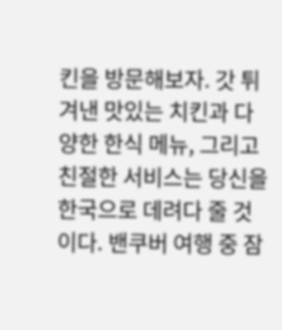킨을 방문해보자. 갓 튀겨낸 맛있는 치킨과 다양한 한식 메뉴, 그리고 친절한 서비스는 당신을 한국으로 데려다 줄 것이다. 밴쿠버 여행 중 잠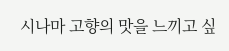시나마 고향의 맛을 느끼고 싶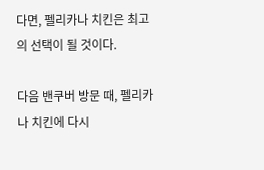다면, 펠리카나 치킨은 최고의 선택이 될 것이다.

다음 밴쿠버 방문 때, 펠리카나 치킨에 다시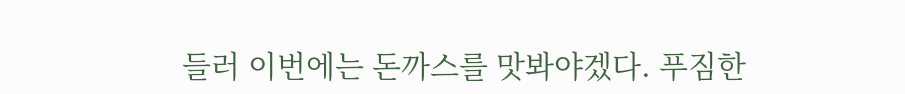들러 이번에는 돈까스를 맛봐야겠다. 푸짐한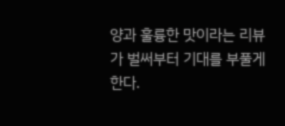양과 훌륭한 맛이라는 리뷰가 벌써부터 기대를 부풀게 한다.